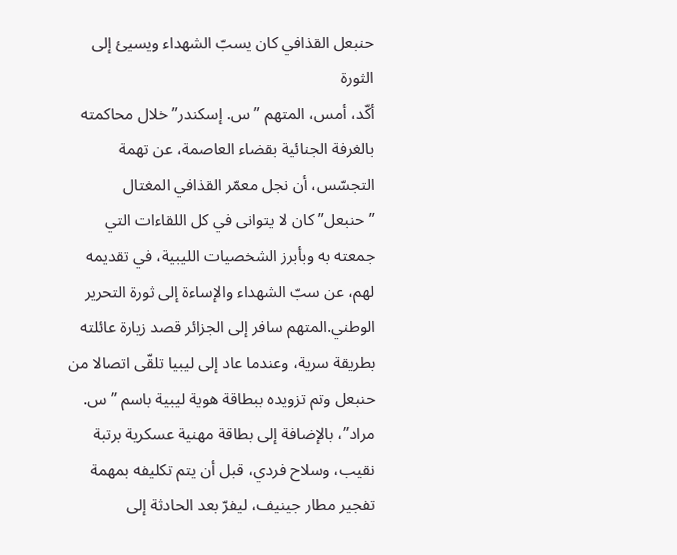حنبعل القذافي كان يسبّ الشهداء ويسيئ إلى الثورة
أكّد، أمس، المتهم ”س. إسكندر” خلال محاكمته بالغرفة الجنائية بقضاء العاصمة، عن تهمة التجسّس، أن نجل معمّر القذافي المغتال ”حنبعل” كان لا يتوانى في كل اللقاءات التي جمعته به وبأبرز الشخصيات الليبية، في تقديمه لهم، عن سبّ الشهداء والإساءة إلى ثورة التحرير الوطني.المتهم سافر إلى الجزائر قصد زيارة عائلته بطريقة سرية، وعندما عاد إلى ليبيا تلقّى اتصالا من حنبعل وتم تزويده ببطاقة هوية ليبية باسم ”س. مراد”، بالإضافة إلى بطاقة مهنية عسكرية برتبة نقيب، وسلاح فردي، قبل أن يتم تكليفه بمهمة تفجير مطار جينيف، ليفرّ بعد الحادثة إلى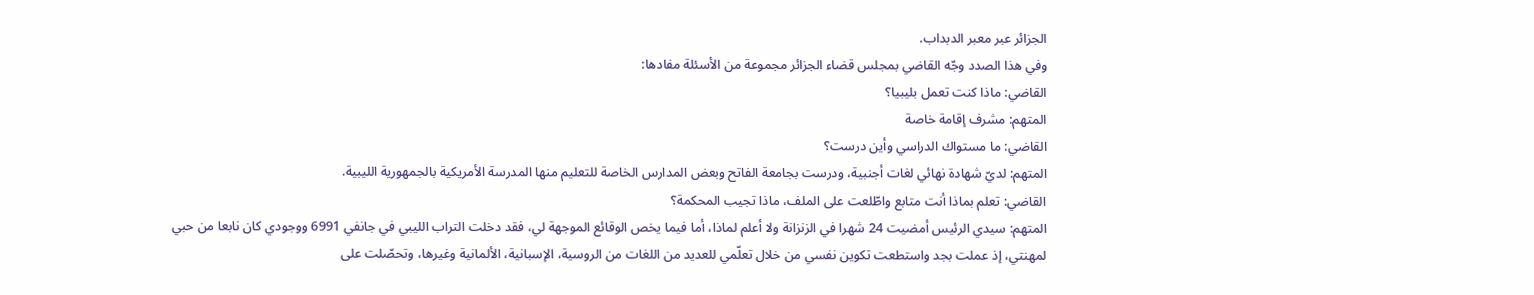الجزائر عبر معبر الدبداب.
وفي هذا الصدد وجّه القاضي بمجلس قضاء الجزائر مجموعة من الأسئلة مفادها:
القاضي: ماذا كنت تعمل بليبيا؟
المتهم: مشرف إقامة خاصة
القاضي: ما مستواك الدراسي وأين درست؟
المتهم: لديّ شهادة نهائي لغات أجنبية، ودرست بجامعة الفاتح وبعض المدارس الخاصة للتعليم منها المدرسة الأمريكية بالجمهورية الليبية.
القاضي: تعلم بماذا أنت متابع واطّلعت على الملف، ماذا تجيب المحكمة؟
المتهم: سيدي الرئيس أمضيت 24 شهرا في الزنزانة ولا أعلم لماذا، أما فيما يخص الوقائع الموجهة لي، فقد دخلت التراب الليبي في جانفي 6991 ووجودي كان نابعا من حبي لمهنتي، إذ عملت بجد واستطعت تكوين نفسي من خلال تعلّمي للعديد من اللغات من الروسية، الإسبانية، الألمانية وغيرها، وتحصّلت على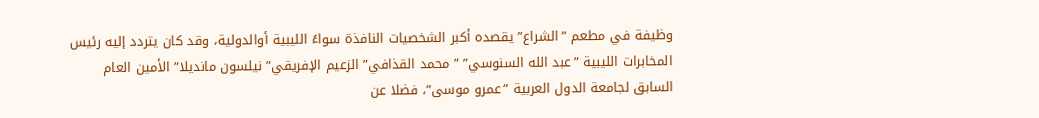وظيفة في مطعم ”الشراع” يقصده أكبر الشخصيات النافذة سواءً الليبية أوالدولية، وقد كان يتردد إليه رئيس المخابرات الليبية ”عبد الله السنوسي” ”محمد القذافي” الزعيم الإفريقي” نيلسون مانديلا” الأمين العام السابق لجامعة الدول العربية ”عمرو موسى”، فضلا عن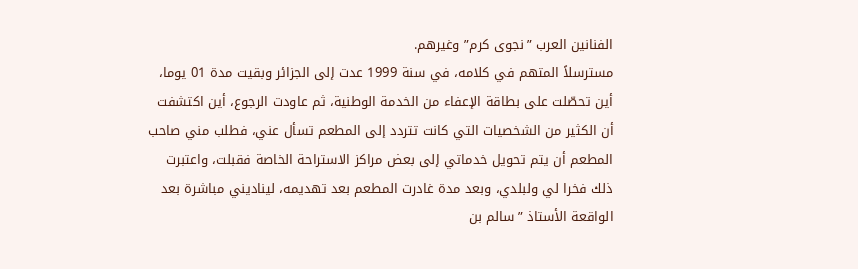الفنانين العرب ”نجوى كرم” وغيرهم.
مسترسلاً المتهم في كلامه، في سنة 1999 عدت إلى الجزائر وبقيت مدة 01 يوما، أين تحصّلت على بطاقة الإعفاء من الخدمة الوطنية، ثم عاودت الرجوع، أين اكتشفت أن الكثير من الشخصيات التي كانت تتردد إلى المطعم تسأل عني، فطلب مني صاحب المطعم أن يتم تحويل خدماتي إلى بعض مراكز الاستراحة الخاصة فقبلت، واعتبرت ذلك فخرا لي ولبلدي، وبعد مدة غادرت المطعم بعد تهديمه، ليناديني مباشرة بعد الواقعة الأستاذ ”سالم بن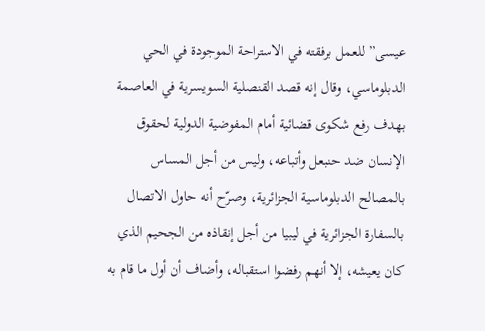عيسى” للعمل برفقته في الاستراحة الموجودة في الحي الدبلوماسي، وقال إنه قصد القنصلية السويسرية في العاصمة بهدف رفع شكوى قضائية أمام المفوضية الدولية لحقوق الإنسان ضد حنبعل وأتباعه، وليس من أجل المساس بالمصالح الدبلوماسية الجزائرية، وصرّح أنه حاول الاتصال بالسفارة الجزائرية في ليبيا من أجل إنقاذه من الجحيم الذي كان يعيشه، إلا أنهم رفضوا استقباله، وأضاف أن أول ما قام به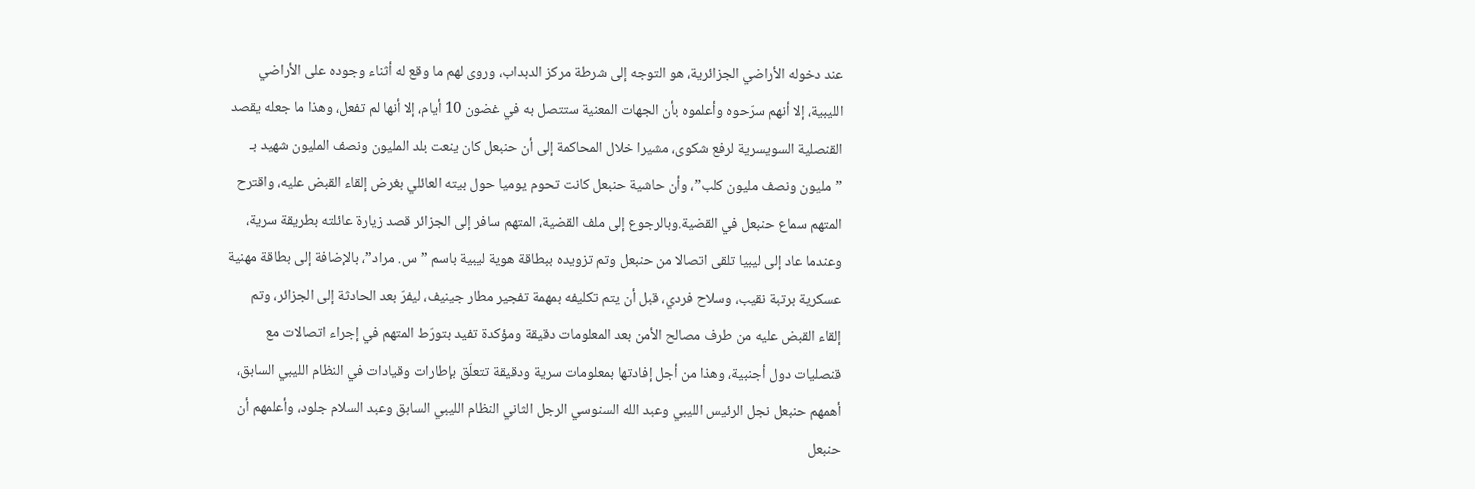عند دخوله الأراضي الجزائرية، هو التوجه إلى شرطة مركز الدبداب، وروى لهم ما وقع له أثناء وجوده على الأراضي الليبية، إلا أنهم سرّحوه وأعلموه بأن الجهات المعنية ستتصل به في غضون 10 أيام، إلا أنها لم تفعل، وهذا ما جعله يقصد القنصلية السويسرية لرفع شكوى، مشيرا خلال المحاكمة إلى أن حنبعل كان ينعت بلد المليون ونصف المليون شهيد بـ ”مليون ونصف مليون كلب”، وأن حاشية حنبعل كانت تحوم يوميا حول بيته العائلي بغرض إلقاء القبض عليه، واقترح المتهم سماع حنبعل في القضية.وبالرجوع إلى ملف القضية، المتهم سافر إلى الجزائر قصد زيارة عائلته بطريقة سرية، وعندما عاد إلى ليبيا تلقى اتصالا من حنبعل وتم تزويده ببطاقة هوية ليبية باسم ”س. مراد”، بالإضافة إلى بطاقة مهنية عسكرية برتبة نقيب، وسلاح فردي، قبل أن يتم تكليفه بمهمة تفجير مطار جينيف، ليفرّ بعد الحادثة إلى الجزائر، وتم إلقاء القبض عليه من طرف مصالح الأمن بعد المعلومات دقيقة ومؤكدة تفيد بتورّط المتهم في إجراء اتصالات مع قنصليات دول أجنبية، وهذا من أجل إفادتها بمعلومات سرية ودقيقة تتعلّق بإطارات وقيادات في النظام الليبي السابق، أهمهم حنبعل نجل الرئيس الليبي وعبد الله السنوسي الرجل الثاني النظام الليبي السابق وعبد السلام جلود، وأعلمهم أن حنبعل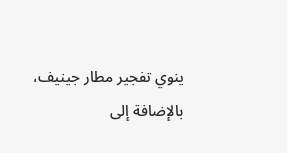ينوي تفجير مطار جينيف، بالإضافة إلى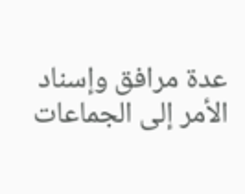عدة مرافق وإسناد الأمر إلى الجماعات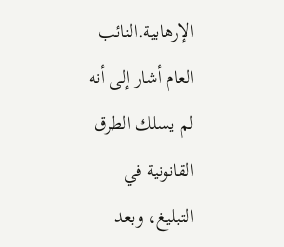الإرهابية.النائب العام أشار إلى أنه لم يسلك الطرق القانونية في التبليغ، وبعد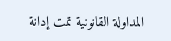المداولة القانونية تمت إدانة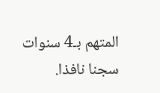المتهم بـ4 سنوات سجنا نافذا.